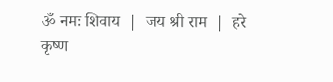ॐ नमः शिवाय  |  जय श्री राम  |  हरे कृष्ण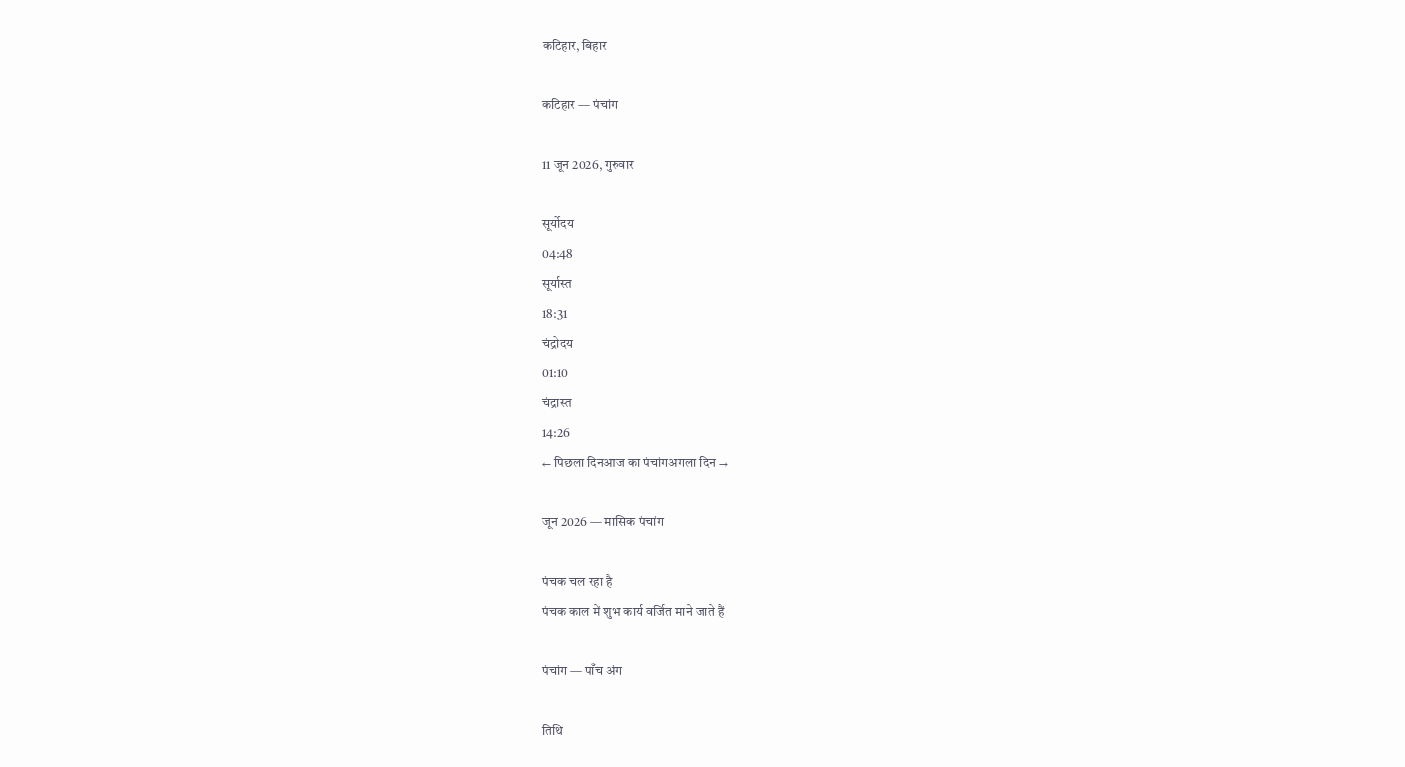कटिहार, बिहार

कटिहार — पंचांग

11 जून 2026, गुरुवार

सूर्योदय
04:48
सूर्यास्त
18:31
चंद्रोदय
01:10
चंद्रास्त
14:26
← पिछला दिनआज का पंचांगअगला दिन →

जून 2026 — मासिक पंचांग

पंचक चल रहा है
पंचक काल में शुभ कार्य वर्जित माने जाते हैं

पंचांग — पाँच अंग

तिथि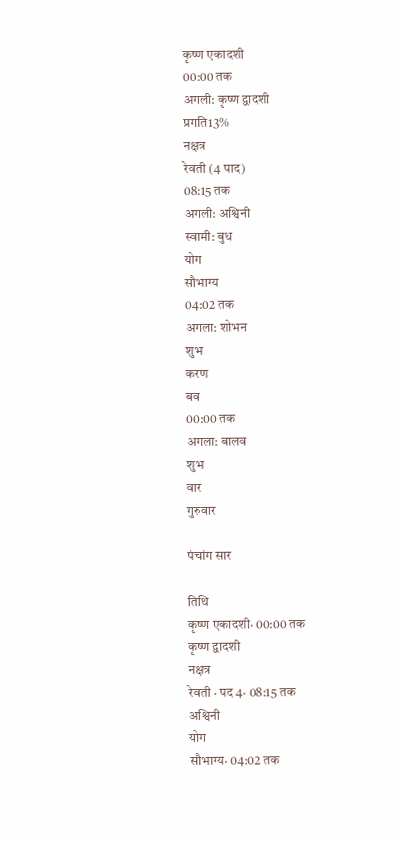कृष्ण एकादशी
00:00 तक
अगली: कृष्ण द्वादशी
प्रगति13%
नक्षत्र
रेवती (4 पाद)
08:15 तक
अगली: अश्विनी
स्वामी: बुध
योग
सौभाग्य
04:02 तक
अगला: शोभन
शुभ
करण
बव
00:00 तक
अगला: बालव
शुभ
वार
गुरुवार

पंचांग सार

तिथि
कृष्ण एकादशी· 00:00 तक
कृष्ण द्वादशी
नक्षत्र
रेवती · पद 4· 08:15 तक
अश्विनी
योग
सौभाग्य· 04:02 तक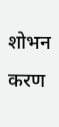शोभन
करण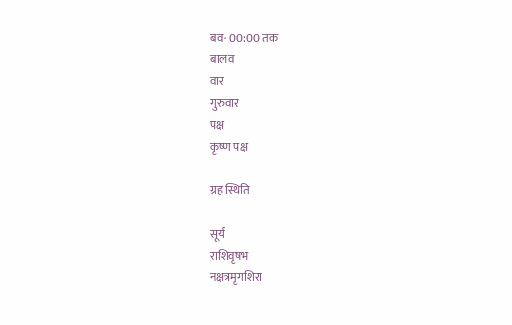बव· 00:00 तक
बालव
वार
गुरुवार
पक्ष
कृष्ण पक्ष

ग्रह स्थिति

सूर्य
राशिवृषभ
नक्षत्रमृगशिरा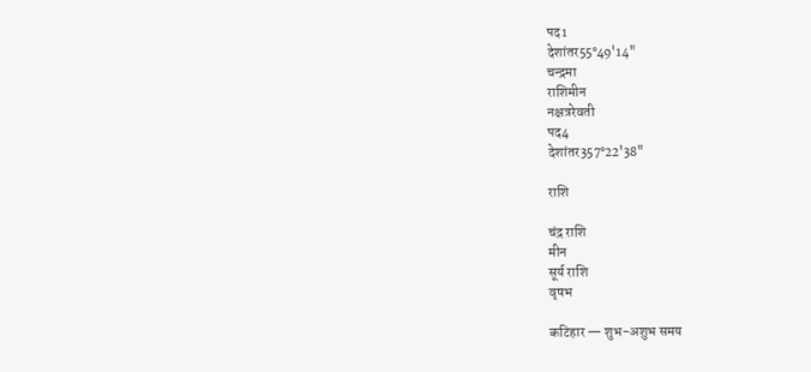पद1
देशांतर55°49'14"
चन्द्रमा
राशिमीन
नक्षत्ररेवती
पद4
देशांतर357°22'38"

राशि

चंद्र राशि
मीन
सूर्य राशि
वृषभ

कटिहार — शुभ-अशुभ समय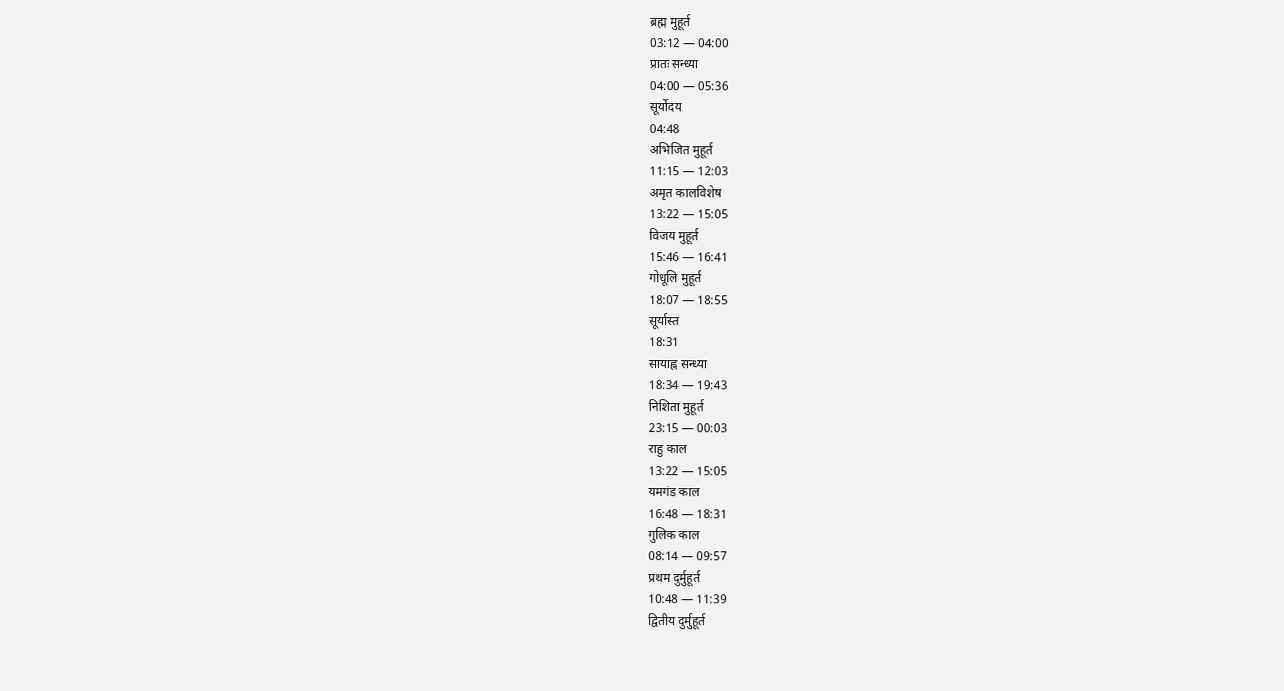ब्रह्म मुहूर्त
03:12 — 04:00
प्रातः सन्ध्या
04:00 — 05:36
सूर्योदय
04:48
अभिजित मुहूर्त
11:15 — 12:03
अमृत कालविशेष
13:22 — 15:05
विजय मुहूर्त
15:46 — 16:41
गोधूलि मुहूर्त
18:07 — 18:55
सूर्यास्त
18:31
सायाह्न सन्ध्या
18:34 — 19:43
निशिता मुहूर्त
23:15 — 00:03
राहु काल
13:22 — 15:05
यमगंड काल
16:48 — 18:31
गुलिक काल
08:14 — 09:57
प्रथम दुर्मुहूर्त
10:48 — 11:39
द्वितीय दुर्मुहूर्त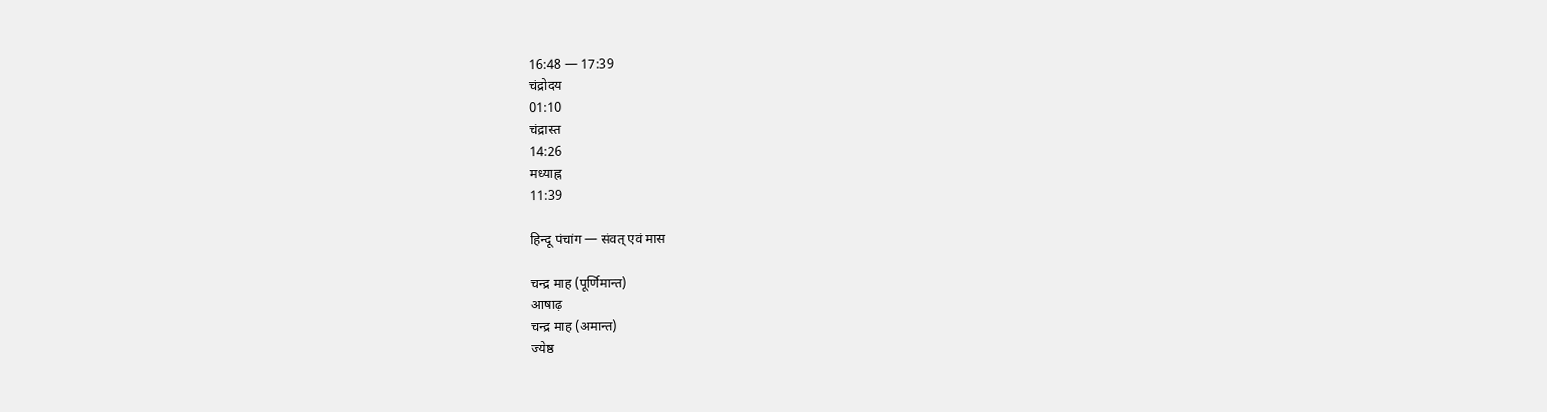16:48 — 17:39
चंद्रोदय
01:10
चंद्रास्त
14:26
मध्याह्न
11:39

हिन्दू पंचांग — संवत् एवं मास

चन्द्र माह (पूर्णिमान्त)
आषाढ़
चन्द्र माह (अमान्त)
ज्येष्ठ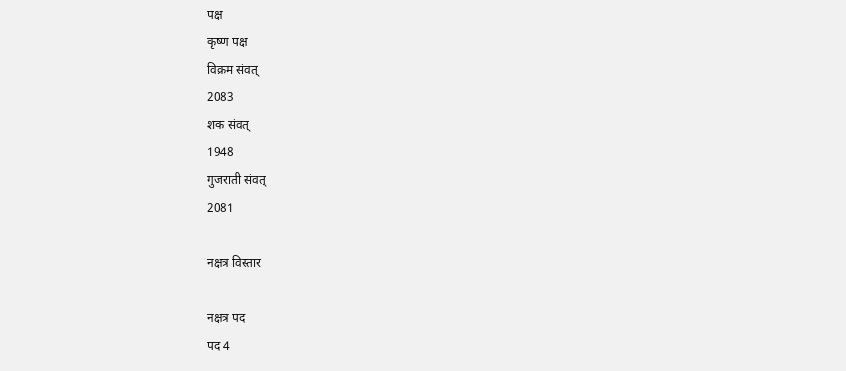पक्ष
कृष्ण पक्ष
विक्रम संवत्
2083
शक संवत्
1948
गुजराती संवत्
2081

नक्षत्र विस्तार

नक्षत्र पद
पद 4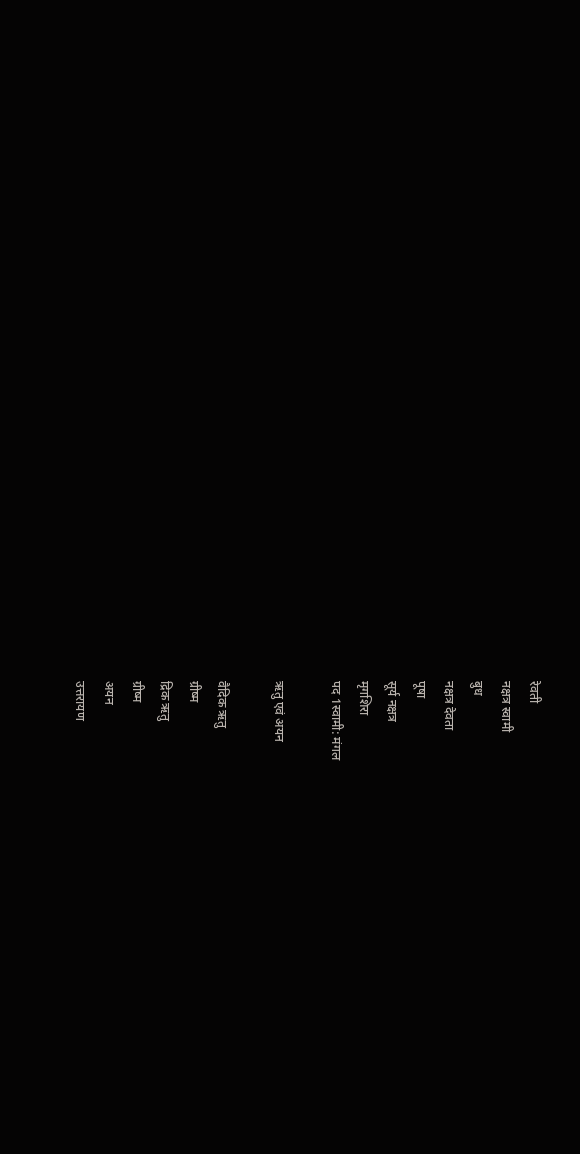रेवती
नक्षत्र स्वामी
बुध
नक्षत्र देवता
पूषा
सूर्य नक्षत्र
मृगशिरा
पद 1स्वामी: मंगल

ऋतु एवं अयन

वैदिक ऋतु
ग्रीष्म
द्रिक ऋतु
ग्रीष्म
अयन
उत्तरायण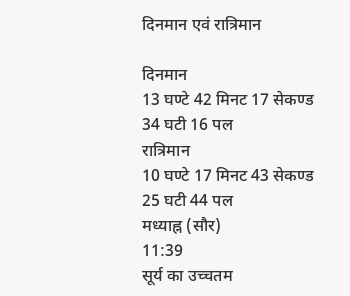दिनमान एवं रात्रिमान

दिनमान
13 घण्टे 42 मिनट 17 सेकण्ड
34 घटी 16 पल
रात्रिमान
10 घण्टे 17 मिनट 43 सेकण्ड
25 घटी 44 पल
मध्याह्न (सौर)
11:39
सूर्य का उच्चतम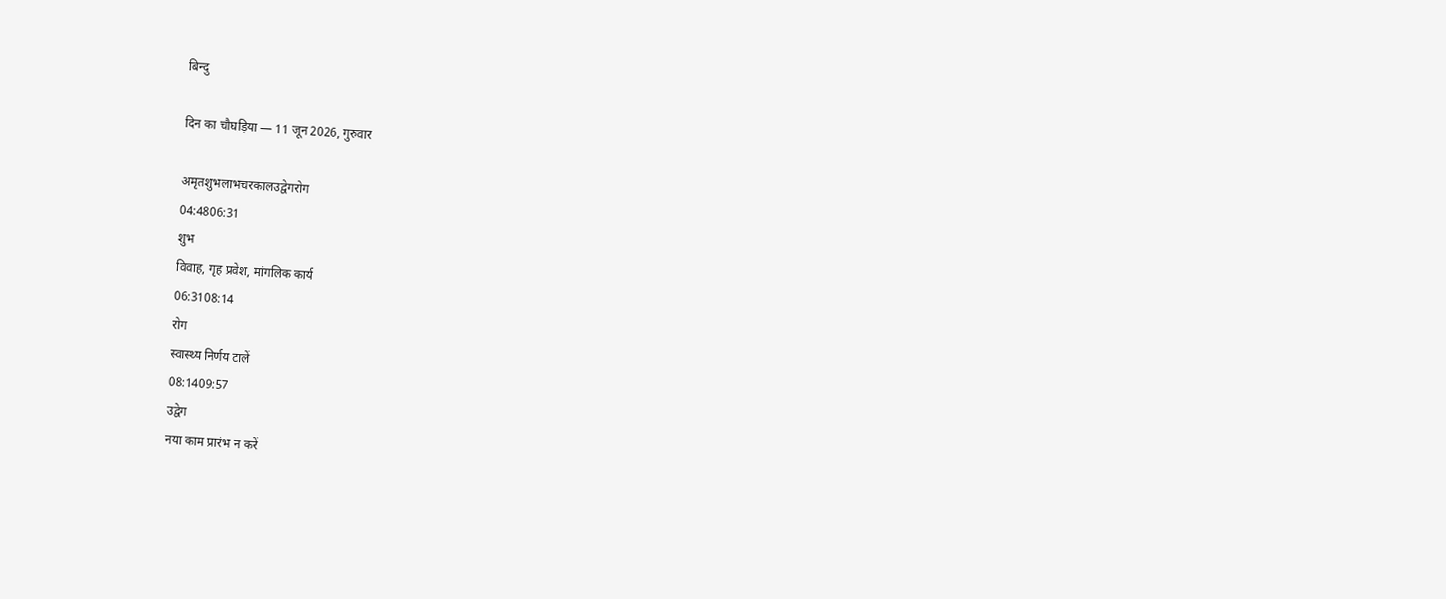बिन्दु

दिन का चौघड़िया — 11 जून 2026, गुरुवार

अमृतशुभलाभचरकालउद्वेगरोग
04:4806:31
शुभ
विवाह, गृह प्रवेश, मांगलिक कार्य
06:3108:14
रोग
स्वास्थ्य निर्णय टालें
08:1409:57
उद्वेग
नया काम प्रारंभ न करें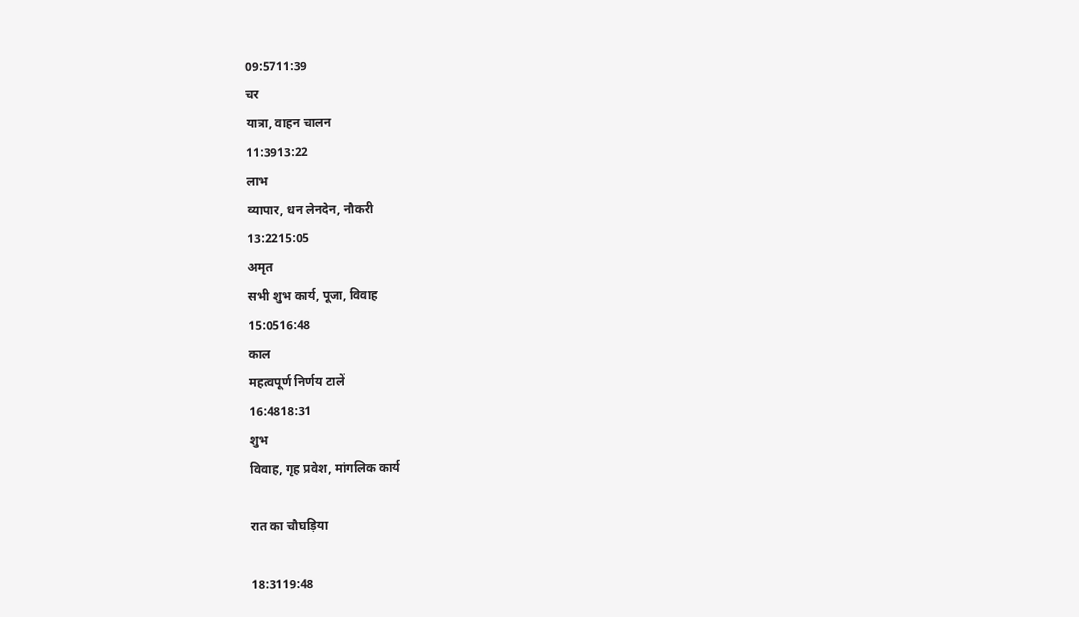09:5711:39
चर
यात्रा, वाहन चालन
11:3913:22
लाभ
व्यापार, धन लेनदेन, नौकरी
13:2215:05
अमृत
सभी शुभ कार्य, पूजा, विवाह
15:0516:48
काल
महत्वपूर्ण निर्णय टालें
16:4818:31
शुभ
विवाह, गृह प्रवेश, मांगलिक कार्य

रात का चौघड़िया

18:3119:48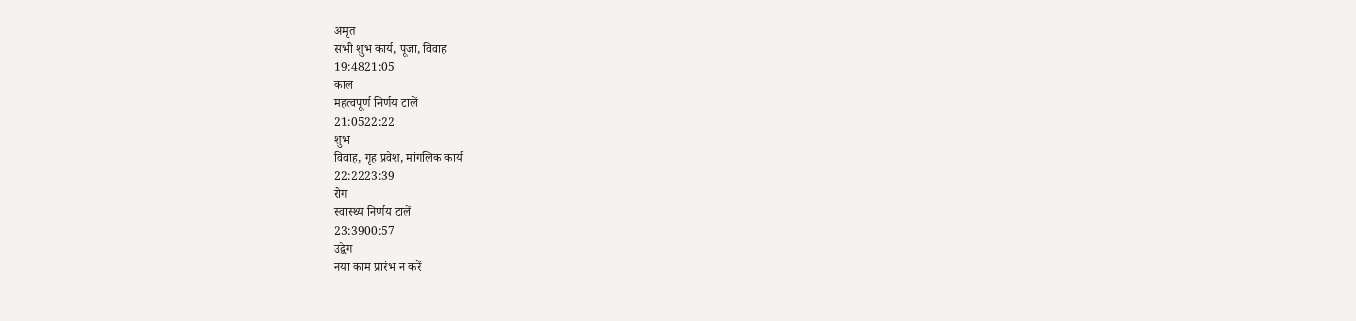अमृत
सभी शुभ कार्य, पूजा, विवाह
19:4821:05
काल
महत्वपूर्ण निर्णय टालें
21:0522:22
शुभ
विवाह, गृह प्रवेश, मांगलिक कार्य
22:2223:39
रोग
स्वास्थ्य निर्णय टालें
23:3900:57
उद्वेग
नया काम प्रारंभ न करें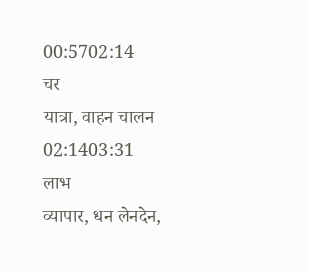00:5702:14
चर
यात्रा, वाहन चालन
02:1403:31
लाभ
व्यापार, धन लेनदेन,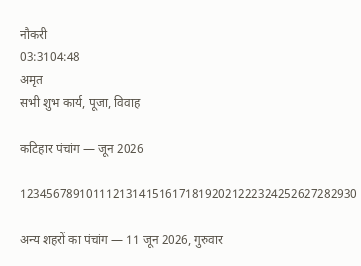नौकरी
03:3104:48
अमृत
सभी शुभ कार्य, पूजा, विवाह

कटिहार पंचांग — जून 2026

123456789101112131415161718192021222324252627282930

अन्य शहरों का पंचांग — 11 जून 2026, गुरुवार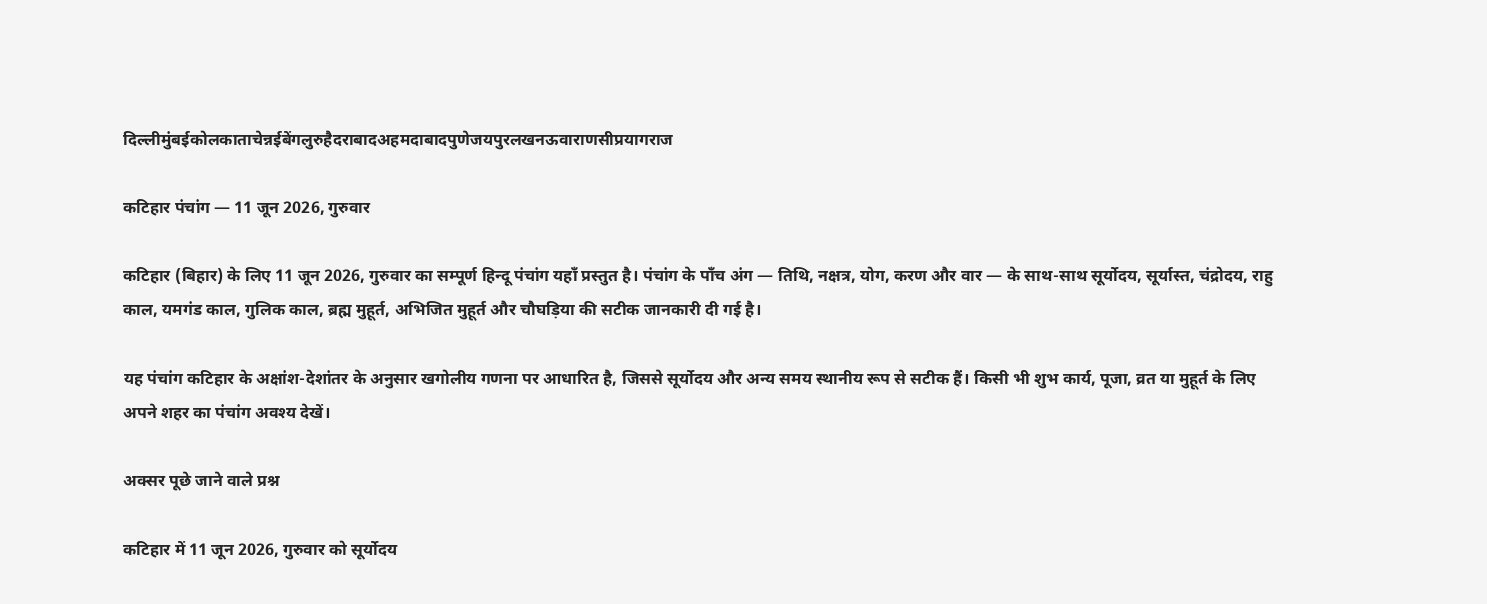दिल्लीमुंबईकोलकाताचेन्नईबेंगलुरुहैदराबादअहमदाबादपुणेजयपुरलखनऊवाराणसीप्रयागराज

कटिहार पंचांग — 11 जून 2026, गुरुवार

कटिहार (बिहार) के लिए 11 जून 2026, गुरुवार का सम्पूर्ण हिन्दू पंचांग यहाँ प्रस्तुत है। पंचांग के पाँच अंग — तिथि, नक्षत्र, योग, करण और वार — के साथ-साथ सूर्योदय, सूर्यास्त, चंद्रोदय, राहु काल, यमगंड काल, गुलिक काल, ब्रह्म मुहूर्त, अभिजित मुहूर्त और चौघड़िया की सटीक जानकारी दी गई है।

यह पंचांग कटिहार के अक्षांश-देशांतर के अनुसार खगोलीय गणना पर आधारित है, जिससे सूर्योदय और अन्य समय स्थानीय रूप से सटीक हैं। किसी भी शुभ कार्य, पूजा, व्रत या मुहूर्त के लिए अपने शहर का पंचांग अवश्य देखें।

अक्सर पूछे जाने वाले प्रश्न

कटिहार में 11 जून 2026, गुरुवार को सूर्योदय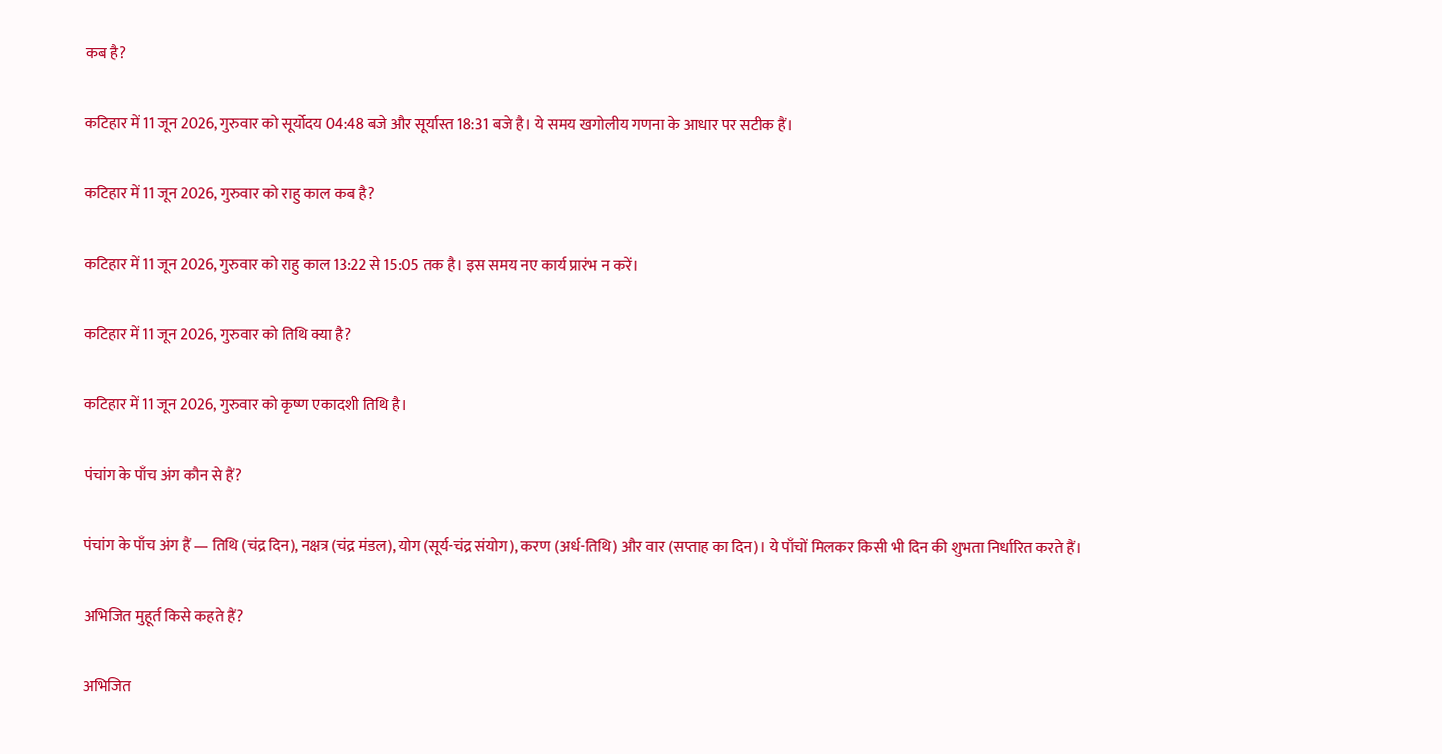कब है?

कटिहार में 11 जून 2026, गुरुवार को सूर्योदय 04:48 बजे और सूर्यास्त 18:31 बजे है। ये समय खगोलीय गणना के आधार पर सटीक हैं।

कटिहार में 11 जून 2026, गुरुवार को राहु काल कब है?

कटिहार में 11 जून 2026, गुरुवार को राहु काल 13:22 से 15:05 तक है। इस समय नए कार्य प्रारंभ न करें।

कटिहार में 11 जून 2026, गुरुवार को तिथि क्या है?

कटिहार में 11 जून 2026, गुरुवार को कृष्ण एकादशी तिथि है।

पंचांग के पाँच अंग कौन से हैं?

पंचांग के पाँच अंग हैं — तिथि (चंद्र दिन), नक्षत्र (चंद्र मंडल), योग (सूर्य-चंद्र संयोग), करण (अर्ध-तिथि) और वार (सप्ताह का दिन)। ये पाँचों मिलकर किसी भी दिन की शुभता निर्धारित करते हैं।

अभिजित मुहूर्त किसे कहते हैं?

अभिजित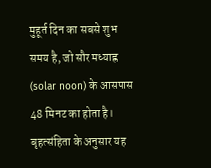मुहूर्त दिन का सबसे शुभ समय है, जो सौर मध्याह्न (solar noon) के आसपास 48 मिनट का होता है। बृहत्संहिता के अनुसार यह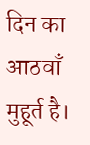दिन का आठवाँ मुहूर्त है।